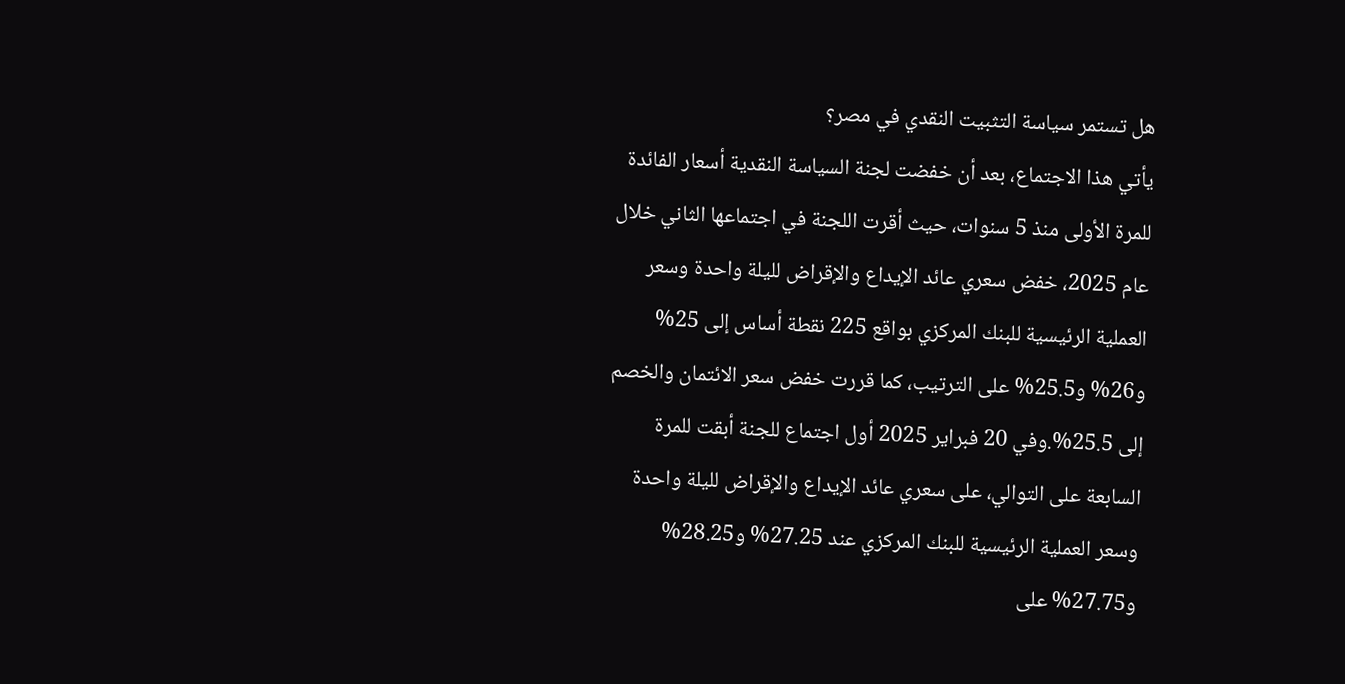هل تستمر سياسة التثبيت النقدي في مصر؟
يأتي هذا الاجتماع، بعد أن خفضت لجنة السياسة النقدية أسعار الفائدة للمرة الأولى منذ 5 سنوات، حيث أقرت اللجنة في اجتماعها الثاني خلال عام 2025، خفض سعري عائد الإيداع والإقراض لليلة واحدة وسعر العملية الرئيسية للبنك المركزي بواقع 225 نقطة أساس إلى 25% و26% و25.5% على الترتيب، كما قررت خفض سعر الائتمان والخصم إلى 25.5%.وفي 20 فبراير 2025 أول اجتماع للجنة أبقت للمرة السابعة على التوالي، على سعري عائد الإيداع والإقراض لليلة واحدة وسعر العملية الرئيسية للبنك المركزي عند 27.25% و28.25% و27.75% على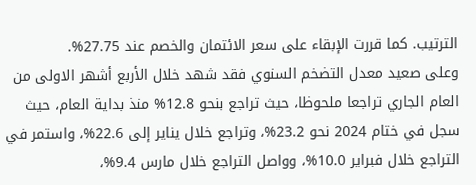الترتيب. كما قررت الإبقاء على سعر الائتمان والخصم عند 27.75%.
وعلى صعيد معدل التضخم السنوي فقد شهد خلال الأربع أشهر الاولى من العام الجاري تراجعا ملحوظا، حيث تراجع بنحو 12.8% منذ بداية العام، حيث سجل في ختام 2024 نحو 23.2%، وتراجع خلال يناير إلى 22.6%، واستمر في التراجع خلال فبراير 10.0%، وواصل التراجع خلال مارس 9.4%،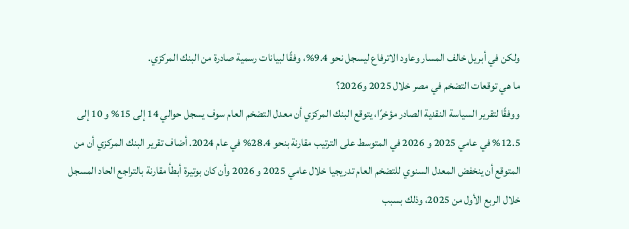ولكن في أبريل خالف المسار وعاود الاترفاع ليسجل نحو 9.4%، وفقًا لبيانات رسمية صادرة من البنك المركزي.
ما هي توقعات التضخم في مصر خلال 2025 و2026؟
ووفقًا لتقرير السياسة النقدية الصادر مؤخرًا، يتوقع البنك المركزي أن معدل التضخم العام سوف يسجل حوالي 14 إلى 15% و 10 إلى 12.5% في عامي 2025 و 2026 في المتوسط على الترتيب مقارنة بنحو 28.4% في عام 2024. أضاف تقرير البنك المركزي أن من المتوقع أن ينخفض المعدل السنوي للتضخم العام تدريجيا خلال عامي 2025 و 2026 وأن كان بوتيرة أبطأ مقارنة بالتراجع الحاد المسجل خلال الربع الأول من 2025، وذلك بسبب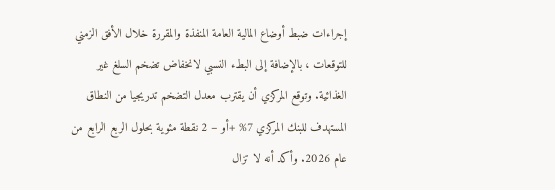إجراءات ضبط أوضاع المالية العامة المنفذة والمقررة خلال الأفق الزمني للتوقعات ، بالإضافة إلى البطء النسبي لانخفاض تضخم السلغ غير الغذائية. وتوقع المركزي أن يقترب معدل التضخم تدريجيا من النطاق المستهدف للبنك المركزي 7% +أو – 2 نقطة مئوية بحلول الربع الرابع من عام 2026. وأكد أنه لا تزال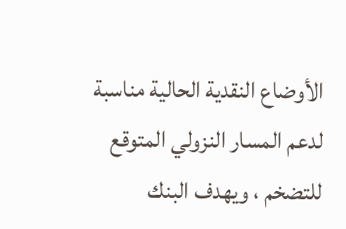الأوضاع النقدية الحالية مناسبة لدعم المسار النزولي المتوقع للتضخم ، ويهدف البنك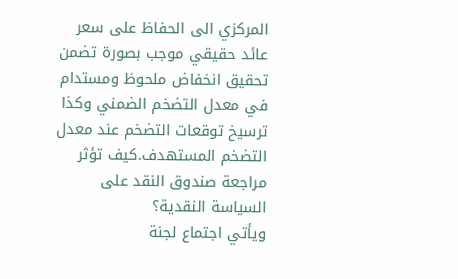المركزي الى الحفاظ على سعر عائد حقيقي موجب بصورة تضمن تحقيق انخفاض ملحوظ ومستدام في معدل التضخم الضمني وكذا ترسيخ توقعات التضخم عند معدل التضخم المستهدف.كيف تؤثر مراجعة صندوق النقد على السياسة النقدية؟
ويأتي اجتماع لجنة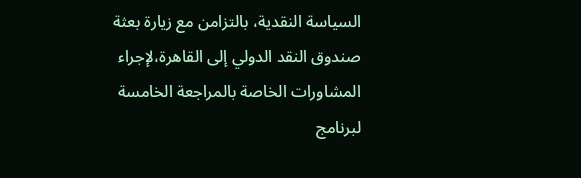السياسة النقدية، بالتزامن مع زيارة بعثة صندوق النقد الدولي إلى القاهرة،لإجراء المشاورات الخاصة بالمراجعة الخامسة لبرنامج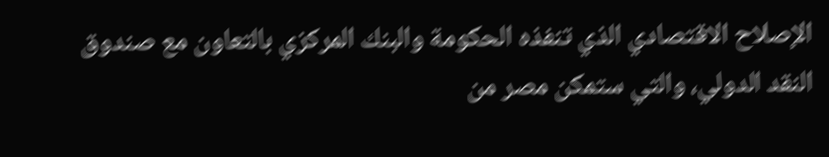الإصلاح الاقتصادي الذي تنفذه الحكومة والبنك المركزي بالتعاون مع صندوق النقد الدولي، والتي ستمكن مصر من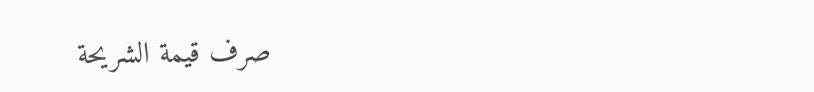صرف قيمة الشريحة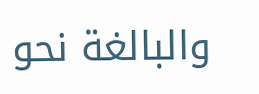والبالغة نحو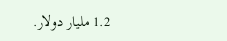1.2 مليار دولار.